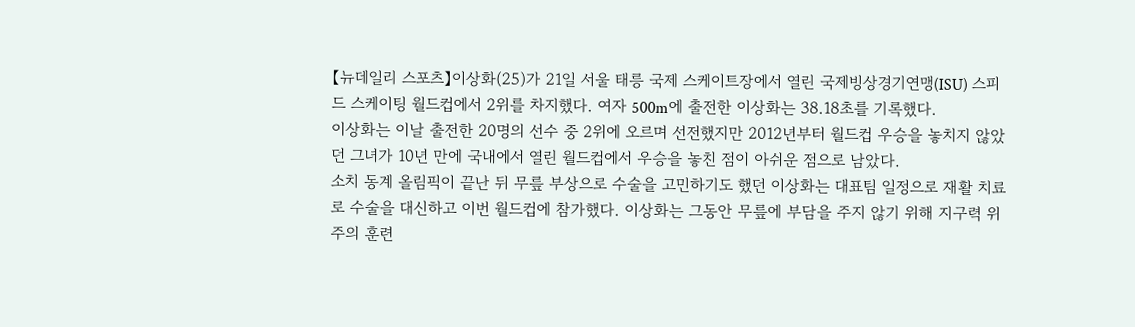【뉴데일리 스포츠】이상화(25)가 21일 서울 태릉 국제 스케이트장에서 열린 국제빙상경기연맹(ISU) 스피드 스케이팅 월드컵에서 2위를 차지했다. 여자 500m에 출전한 이상화는 38.18초를 기록했다.
이상화는 이날 출전한 20명의 선수 중 2위에 오르며 선전했지만 2012년부터 월드컵 우승을 놓치지 않았던 그녀가 10년 만에 국내에서 열린 월드컵에서 우승을 놓친 점이 아쉬운 점으로 남았다.
소치 동계 올림픽이 끝난 뒤 무릎 부상으로 수술을 고민하기도 했던 이상화는 대표팀 일정으로 재활 치료로 수술을 대신하고 이번 월드컵에 참가했다. 이상화는 그동안 무릎에 부담을 주지 않기 위해 지구력 위주의 훈련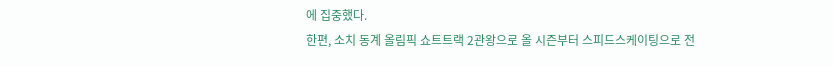에 집중했다.
한편, 소치 동계 올림픽 쇼트트랙 2관왕으로 올 시즌부터 스피드스케이팅으로 전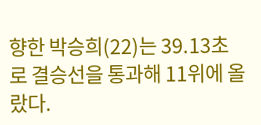향한 박승희(22)는 39.13초로 결승선을 통과해 11위에 올랐다.